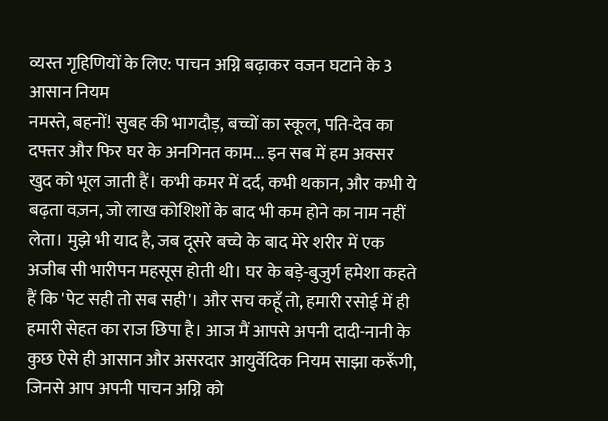व्यस्त गृहिणियों के लिए: पाचन अग्नि बढ़ाकर वजन घटाने के 3 आसान नियम
नमस्ते, बहनों! सुबह की भागदौड़, बच्चों का स्कूल, पति-देव का दफ्तर और फिर घर के अनगिनत काम... इन सब में हम अक्सर खुद को भूल जाती हैं। कभी कमर में दर्द, कभी थकान, और कभी ये बढ़ता वज़न, जो लाख कोशिशों के बाद भी कम होने का नाम नहीं लेता। मुझे भी याद है, जब दूसरे बच्चे के बाद मेरे शरीर में एक अजीब सी भारीपन महसूस होती थी। घर के बड़े-बुजुर्ग हमेशा कहते हैं कि 'पेट सही तो सब सही'। और सच कहूँ तो, हमारी रसोई में ही हमारी सेहत का राज छिपा है। आज मैं आपसे अपनी दादी-नानी के कुछ ऐसे ही आसान और असरदार आयुर्वेदिक नियम साझा करूँगी, जिनसे आप अपनी पाचन अग्नि को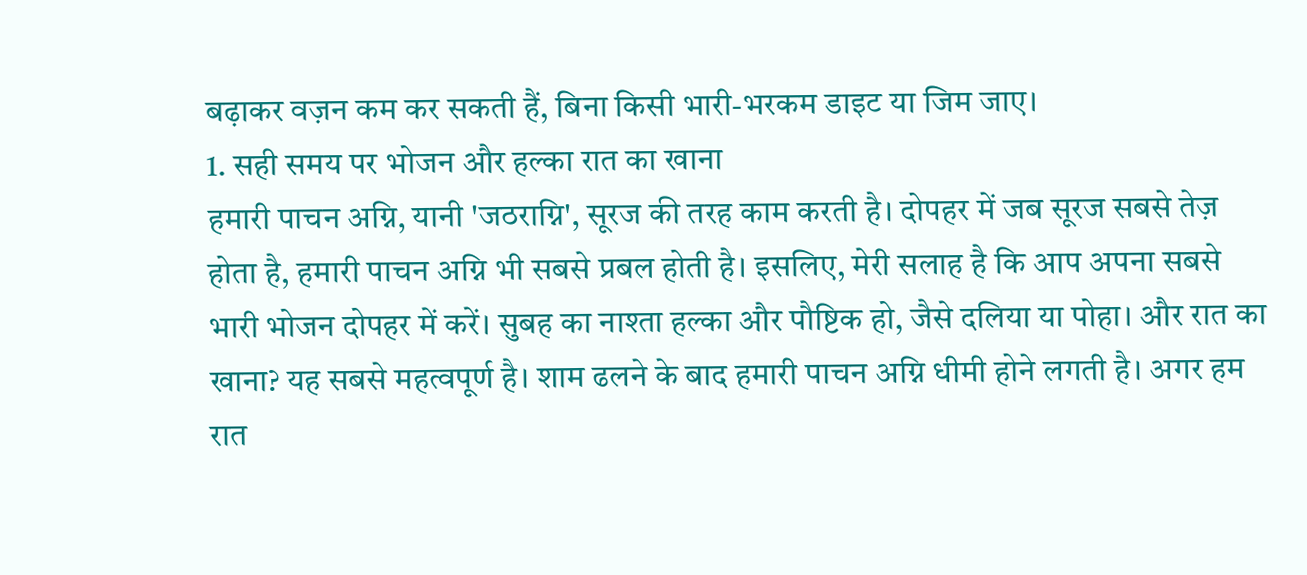बढ़ाकर वज़न कम कर सकती हैं, बिना किसी भारी-भरकम डाइट या जिम जाए।
1. सही समय पर भोजन और हल्का रात का खाना
हमारी पाचन अग्नि, यानी 'जठराग्नि', सूरज की तरह काम करती है। दोपहर में जब सूरज सबसे तेज़ होता है, हमारी पाचन अग्नि भी सबसे प्रबल होती है। इसलिए, मेरी सलाह है कि आप अपना सबसे भारी भोजन दोपहर में करें। सुबह का नाश्ता हल्का और पौष्टिक हो, जैसे दलिया या पोहा। और रात का खाना? यह सबसे महत्वपूर्ण है। शाम ढलने के बाद हमारी पाचन अग्नि धीमी होने लगती है। अगर हम रात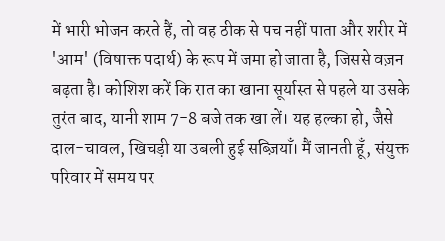में भारी भोजन करते हैं, तो वह ठीक से पच नहीं पाता और शरीर में 'आम' (विषाक्त पदार्थ) के रूप में जमा हो जाता है, जिससे वज़न बढ़ता है। कोशिश करें कि रात का खाना सूर्यास्त से पहले या उसके तुरंत बाद, यानी शाम 7-8 बजे तक खा लें। यह हल्का हो, जैसे दाल-चावल, खिचड़ी या उबली हुई सब्ज़ियाँ। मैं जानती हूँ, संयुक्त परिवार में समय पर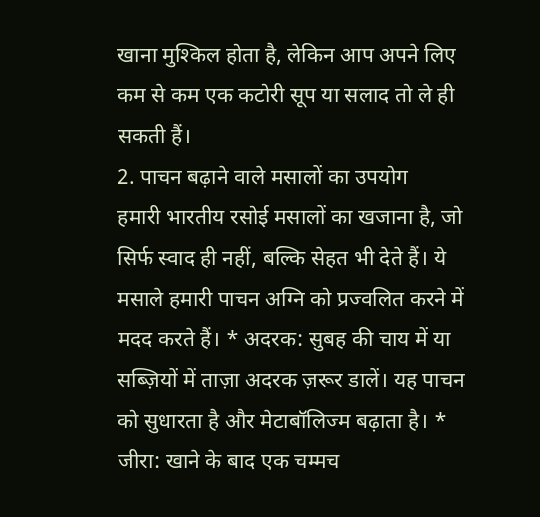खाना मुश्किल होता है, लेकिन आप अपने लिए कम से कम एक कटोरी सूप या सलाद तो ले ही सकती हैं।
2. पाचन बढ़ाने वाले मसालों का उपयोग
हमारी भारतीय रसोई मसालों का खजाना है, जो सिर्फ स्वाद ही नहीं, बल्कि सेहत भी देते हैं। ये मसाले हमारी पाचन अग्नि को प्रज्वलित करने में मदद करते हैं। * अदरक: सुबह की चाय में या सब्ज़ियों में ताज़ा अदरक ज़रूर डालें। यह पाचन को सुधारता है और मेटाबॉलिज्म बढ़ाता है। * जीरा: खाने के बाद एक चम्मच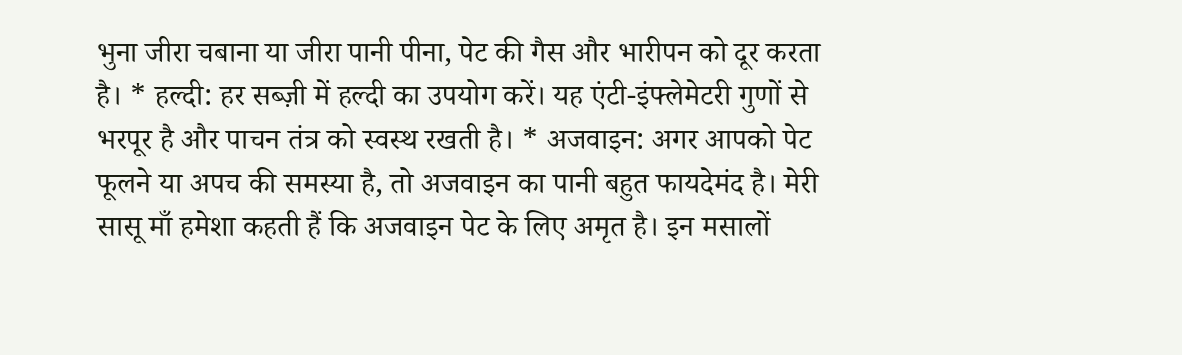भुना जीरा चबाना या जीरा पानी पीना, पेट की गैस और भारीपन को दूर करता है। * हल्दी: हर सब्ज़ी में हल्दी का उपयोग करें। यह एंटी-इंफ्लेमेटरी गुणों से भरपूर है और पाचन तंत्र को स्वस्थ रखती है। * अजवाइन: अगर आपको पेट फूलने या अपच की समस्या है, तो अजवाइन का पानी बहुत फायदेमंद है। मेरी सासू माँ हमेशा कहती हैं कि अजवाइन पेट के लिए अमृत है। इन मसालों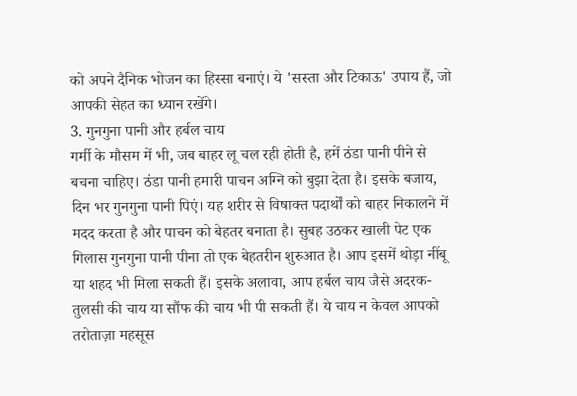को अपने दैनिक भोजन का हिस्सा बनाएं। ये 'सस्ता और टिकाऊ' उपाय हैं, जो आपकी सेहत का ध्यान रखेंगे।
3. गुनगुना पानी और हर्बल चाय
गर्मी के मौसम में भी, जब बाहर लू चल रही होती है, हमें ठंडा पानी पीने से बचना चाहिए। ठंडा पानी हमारी पाचन अग्नि को बुझा देता है। इसके बजाय, दिन भर गुनगुना पानी पिएं। यह शरीर से विषाक्त पदार्थों को बाहर निकालने में मदद करता है और पाचन को बेहतर बनाता है। सुबह उठकर खाली पेट एक गिलास गुनगुना पानी पीना तो एक बेहतरीन शुरुआत है। आप इसमें थोड़ा नींबू या शहद भी मिला सकती हैं। इसके अलावा, आप हर्बल चाय जैसे अदरक-तुलसी की चाय या सौंफ की चाय भी पी सकती हैं। ये चाय न केवल आपको तरोताज़ा महसूस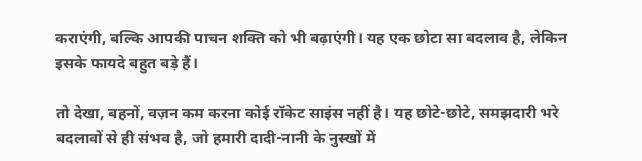कराएंगी, बल्कि आपकी पाचन शक्ति को भी बढ़ाएंगी। यह एक छोटा सा बदलाव है, लेकिन इसके फायदे बहुत बड़े हैं।

तो देखा, बहनों, वज़न कम करना कोई रॉकेट साइंस नहीं है। यह छोटे-छोटे, समझदारी भरे बदलावों से ही संभव है, जो हमारी दादी-नानी के नुस्खों में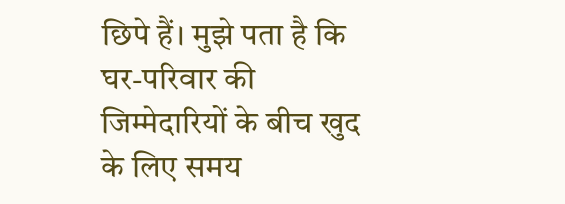छिपे हैं। मुझे पता है कि घर-परिवार की जिम्मेदारियों के बीच खुद के लिए समय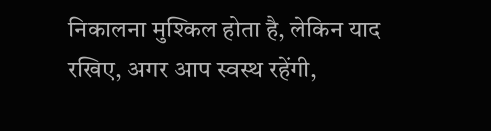निकालना मुश्किल होता है, लेकिन याद रखिए, अगर आप स्वस्थ रहेंगी,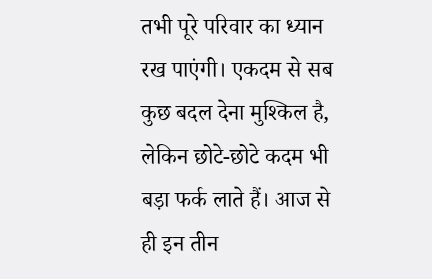तभी पूरे परिवार का ध्यान रख पाएंगी। एकदम से सब कुछ बदल देना मुश्किल है, लेकिन छोटे-छोटे कदम भी बड़ा फर्क लाते हैं। आज से ही इन तीन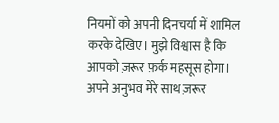नियमों को अपनी दिनचर्या में शामिल करके देखिए। मुझे विश्वास है कि आपको ज़रूर फ़र्क महसूस होगा। अपने अनुभव मेरे साथ ज़रूर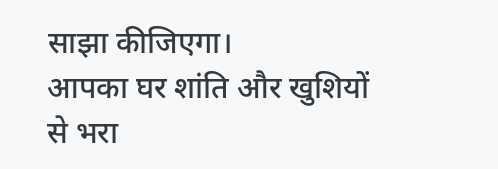साझा कीजिएगा।
आपका घर शांति और खुशियों से भरा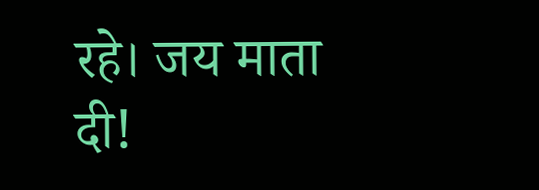रहे। जय माता दी!